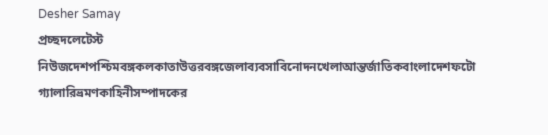Desher Samay
প্রচ্ছদলেটেস্ট নিউজদেশপশ্চিমবঙ্গকলকাতাউত্তরবঙ্গজেলাব্যবসাবিনোদনখেলাআন্তর্জাতিকবাংলাদেশফটো গ্যালারিভ্রমণকাহিনীসম্পাদকের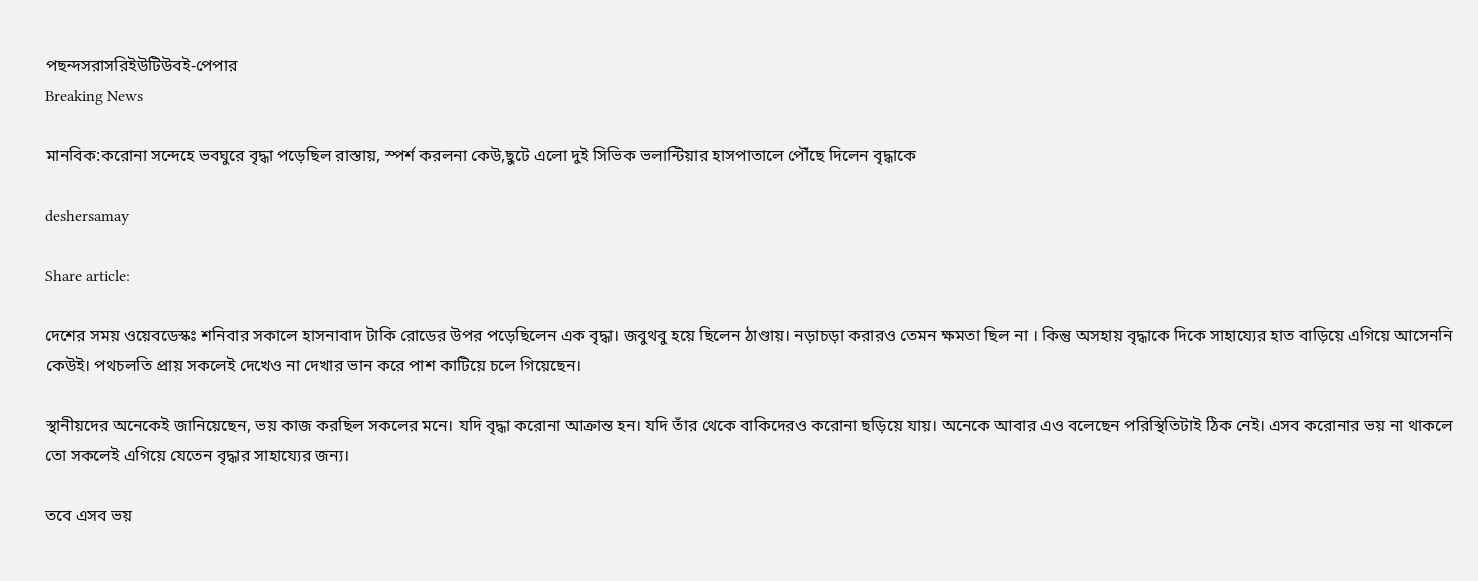পছন্দসরাসরিইউটিউবই-পেপার
Breaking News

মানবিক:করোনা সন্দেহে ভবঘুরে বৃদ্ধা পড়েছিল রাস্তায়, স্পর্শ করলনা কেউ,ছুটে এলো দুই সিভিক ভলান্টিয়ার হাসপাতালে পৌঁছে দিলেন বৃদ্ধাকে

deshersamay

Share article:

দেশের সময় ওয়েবডেস্কঃ শনিবার সকালে হাসনাবাদ টাকি রোডের উপর পড়েছিলেন এক বৃদ্ধা। জবুথবু হয়ে ছিলেন ঠাণ্ডায়। নড়াচড়া করারও তেমন ক্ষমতা ছিল না । কিন্তু অসহায় বৃদ্ধাকে দিকে সাহায্যের হাত বাড়িয়ে এগিয়ে আসেননি কেউই। পথচলতি প্রায় সকলেই দেখেও না দেখার ভান করে পাশ কাটিয়ে চলে গিয়েছেন।

স্থানীয়দের অনেকেই জানিয়েছেন, ভয় কাজ করছিল সকলের মনে। যদি বৃদ্ধা করোনা আক্রান্ত হন। যদি তাঁর থেকে বাকিদেরও করোনা ছড়িয়ে যায়। অনেকে আবার এও বলেছেন পরিস্থিতিটাই ঠিক নেই। এসব করোনার ভয় না থাকলে তো সকলেই এগিয়ে যেতেন বৃদ্ধার সাহায্যের জন্য।

তবে এসব ভয়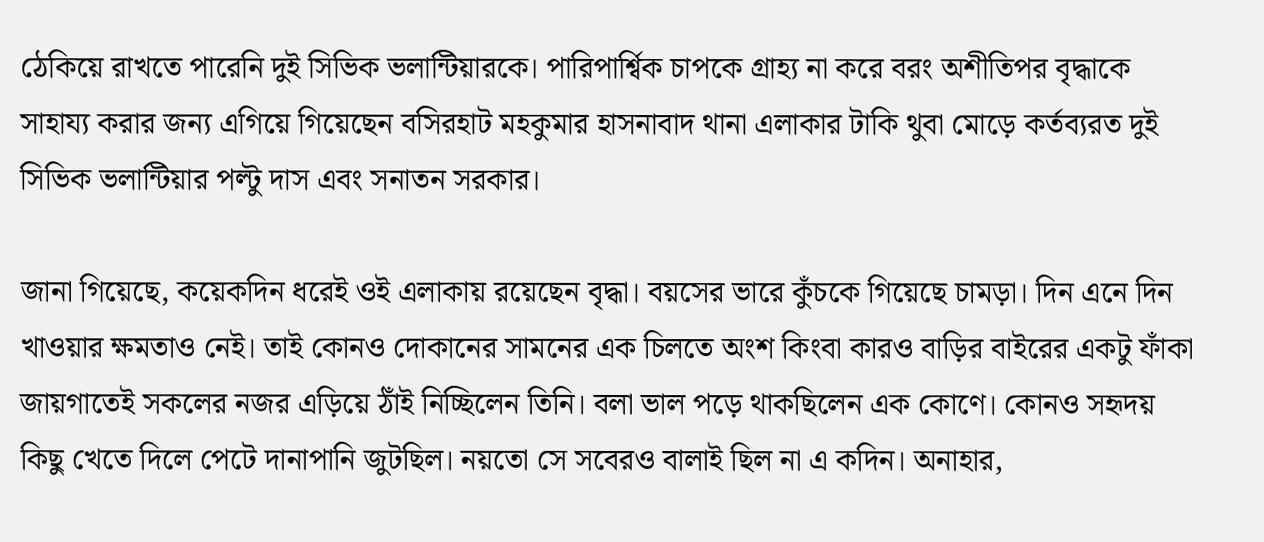ঠেকিয়ে রাখতে পারেনি দুই সিভিক ভলান্টিয়ারকে। পারিপার্শ্বিক চাপকে গ্রাহ্য না করে বরং অশীতিপর বৃদ্ধাকে সাহায্য করার জন্য এগিয়ে গিয়েছেন বসিরহাট মহকুমার হাসনাবাদ থানা এলাকার টাকি থুবা মোড়ে কর্তব্যরত দুই সিভিক ভলান্টিয়ার পল্টু দাস এবং সনাতন সরকার।

জানা গিয়েছে, কয়েকদিন ধরেই ওই এলাকায় রয়েছেন বৃদ্ধা। বয়সের ভারে কুঁচকে গিয়েছে চামড়া। দিন এনে দিন খাওয়ার ক্ষমতাও নেই। তাই কোনও দোকানের সামনের এক চিলতে অংশ কিংবা কারও বাড়ির বাইরের একটু ফাঁকা জায়গাতেই সকলের নজর এড়িয়ে ঠাঁই নিচ্ছিলেন তিনি। বলা ভাল পড়ে থাকছিলেন এক কোণে। কোনও সহৃদয় কিছু খেতে দিলে পেটে দানাপানি জুটছিল। নয়তো সে সবেরও বালাই ছিল না এ কদিন। অনাহার,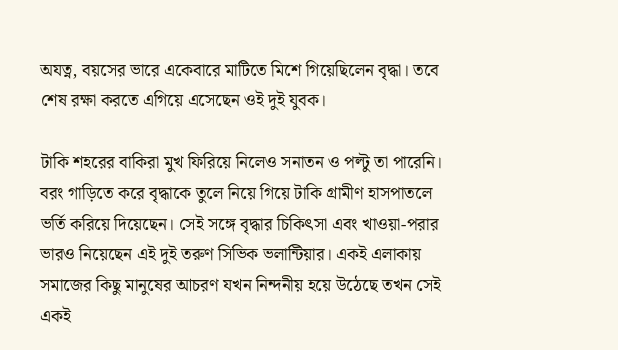অযত্ন, বয়সের ভারে একেবারে মাটিতে মিশে গিয়েছিলেন বৃদ্ধা। তবে শেষ রক্ষা করতে এগিয়ে এসেছেন ওই দুই যুবক।

টাকি শহরের বাকিরা মুখ ফিরিয়ে নিলেও সনাতন ও পল্টু তা পারেনি। বরং গাড়িতে করে বৃদ্ধাকে তুলে নিয়ে গিয়ে টাকি গ্রামীণ হাসপাতলে ভর্তি করিয়ে দিয়েছেন। সেই সঙ্গে বৃদ্ধার চিকিৎসা এবং খাওয়া-পরার ভারও নিয়েছেন এই দুই তরুণ সিভিক ভলান্টিয়ার। একই এলাকায় সমাজের কিছু মানুষের আচরণ যখন নিন্দনীয় হয়ে উঠেছে তখন সেই একই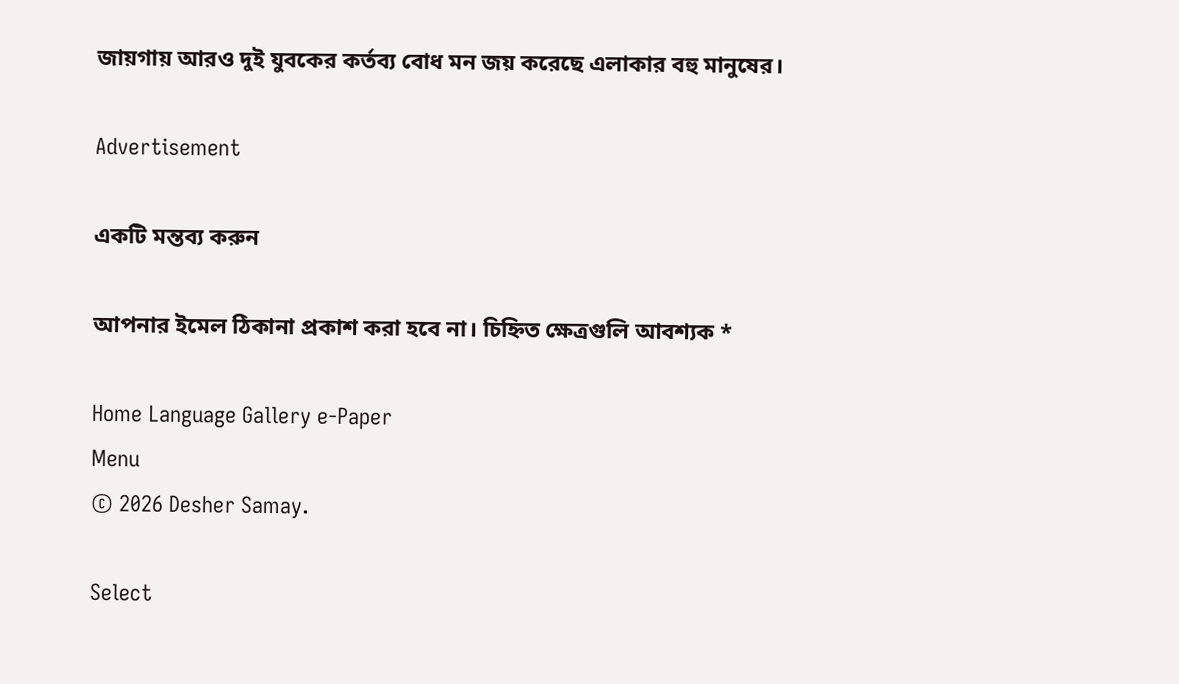জায়গায় আরও দুই যুবকের কর্তব্য বোধ মন জয় করেছে এলাকার বহু মানুষের।

Advertisement

একটি মন্তব্য করুন

আপনার ইমেল ঠিকানা প্রকাশ করা হবে না। চিহ্নিত ক্ষেত্রগুলি আবশ্যক *

Home Language Gallery e-Paper
Menu
© 2026 Desher Samay.

Select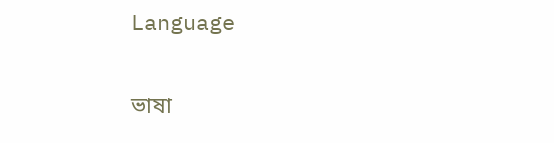Language

ভাষা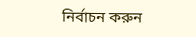নির্বাচন করুন